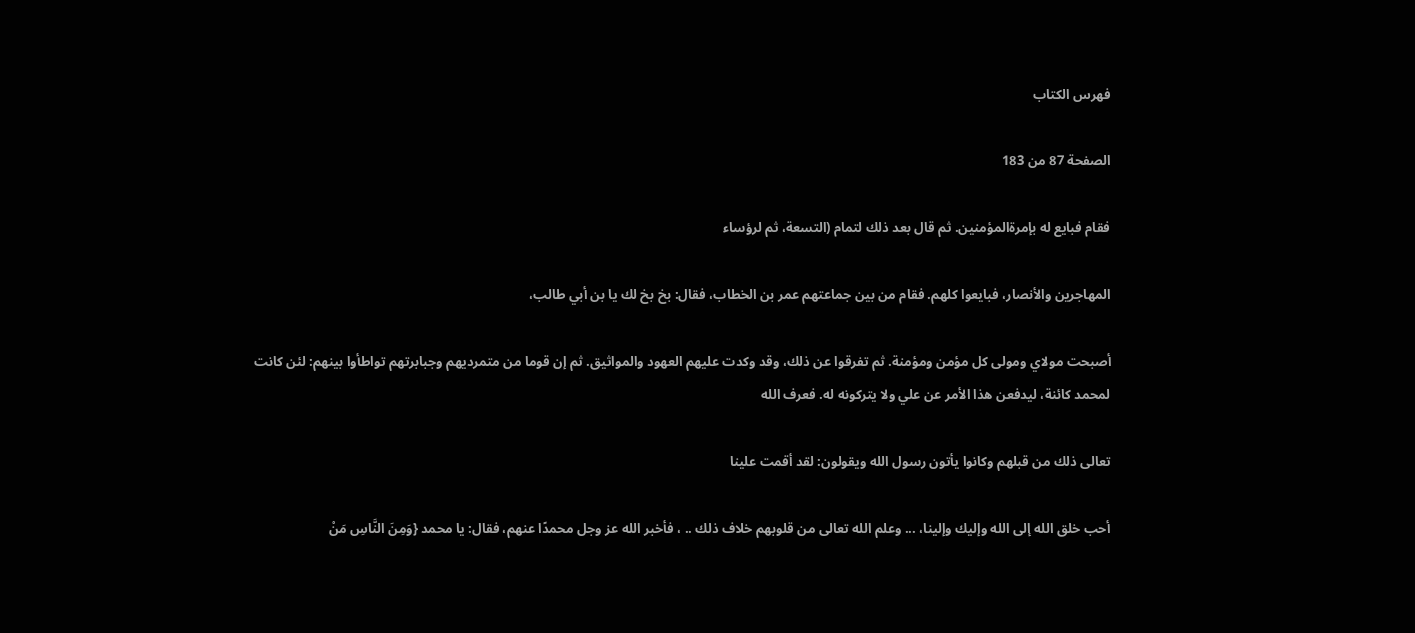فهرس الكتاب

الصفحة 87 من 183

فقام فبايع له بإمرةالمؤمنين. ثم قال بعد ذلك لتمام (التسعة، ثم لرؤساء

المهاجرين والأنصار، فبايعوا كلهم. فقام من بين جماعتهم عمر بن الخطاب، فقال: بخ بخ لك يا بن أبي طالب،

أصبحت مولاي ومولى كل مؤمن ومؤمنة. ثم تفرقوا عن ذلك، وقد وكدت عليهم العهود والمواثيق. ثم إن قوما من متمرديهم وجبابرتهم تواطأوا بينهم: لئن كانت لمحمد كائنة، ليدفعن هذا الأمر عن علي ولا يتركونه له. فعرف الله

تعالى ذلك من قبلهم وكانوا يأتون رسول الله ويقولون: لقد أقمت علينا

أحب خلق الله إلى الله وإليك وإلينا، ... وعلم الله تعالى من قلوبهم خلاف ذلك .. ، فأخبر الله عز وجل محمدًا عنهم، فقال: يا محمد {وَمِنَ النَّاسِ مَنْ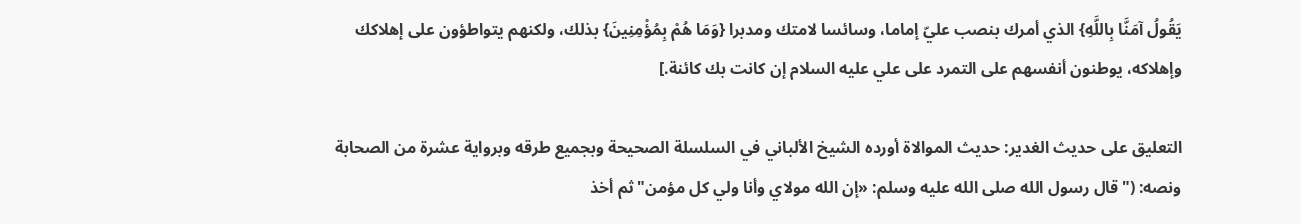يَقُولُ آمَنَّا بِاللَّهِ} الذي أمرك بنصب عليّ إماما، وسائسا لامتك ومدبرا {وَمَا هُمْ بِمُؤْمِنِينَ} بذلك، ولكنهم يتواطؤون على إهلاكك وإهلاكه، يوطنون أنفسهم على التمرد على علي عليه السلام إن كانت بك كائنة.]

التعليق على حديث الغدير: حديث الموالاة أورده الشيخ الألباني في السلسلة الصحيحة وبجميع طرقه وبرواية عشرة من الصحابة ونصه: ("قال رسول الله صلى الله عليه وسلم: «إن الله مولاي وأنا ولي كل مؤمن"ثم أخذ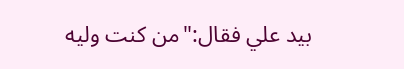بيد علي فقال:"من كنت وليه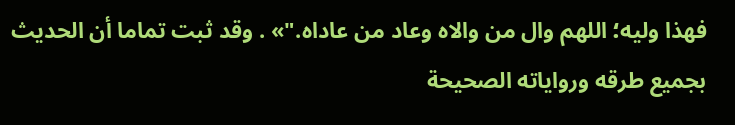فهذا وليه؛ اللهم وال من والاه وعاد من عاداه."» . وقد ثبت تماما أن الحديث بجميع طرقه ورواياته الصحيحة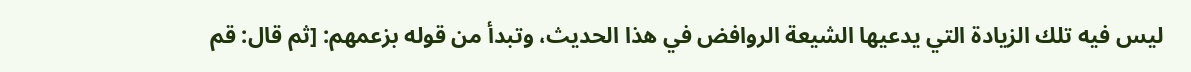ليس فيه تلك الزيادة التي يدعيها الشيعة الروافض في هذا الحديث، وتبدأ من قوله بزعمهم: [ثم قال: قم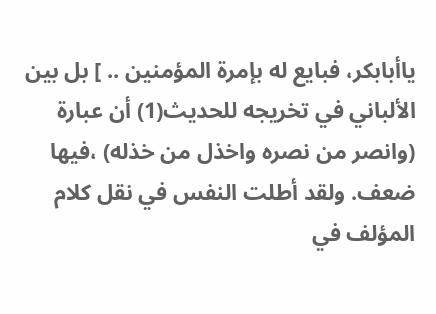ياأبابكر، فبايع له بإمرة المؤمنين .. ] بل بين الألباني في تخريجه للحديث(1) أن عبارة (وانصر من نصره واخذل من خذله) ،فيها ضعف. ولقد أطلت النفس في نقل كلام المؤلف في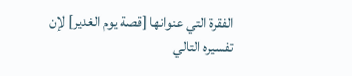الفقرة التي عنوانها [قصة يوم الغدير] لإن تفسيره التالي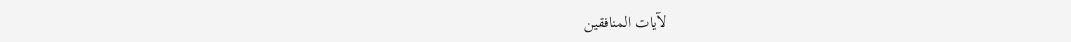لآيات المنافقين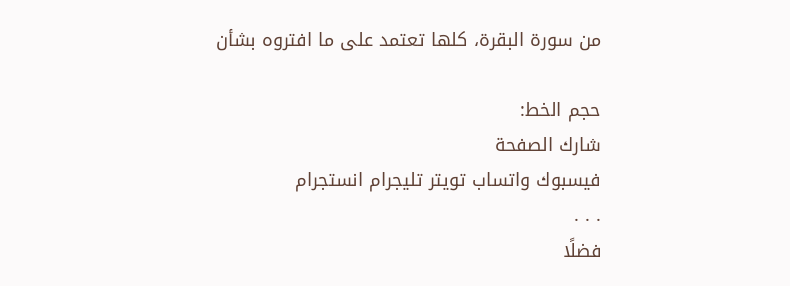من سورة البقرة، كلها تعتمد على ما افتروه بشأن

حجم الخط:
شارك الصفحة
فيسبوك واتساب تويتر تليجرام انستجرام
. . .
فضلًا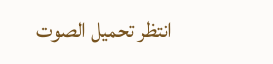انتظر تحميل الصوت